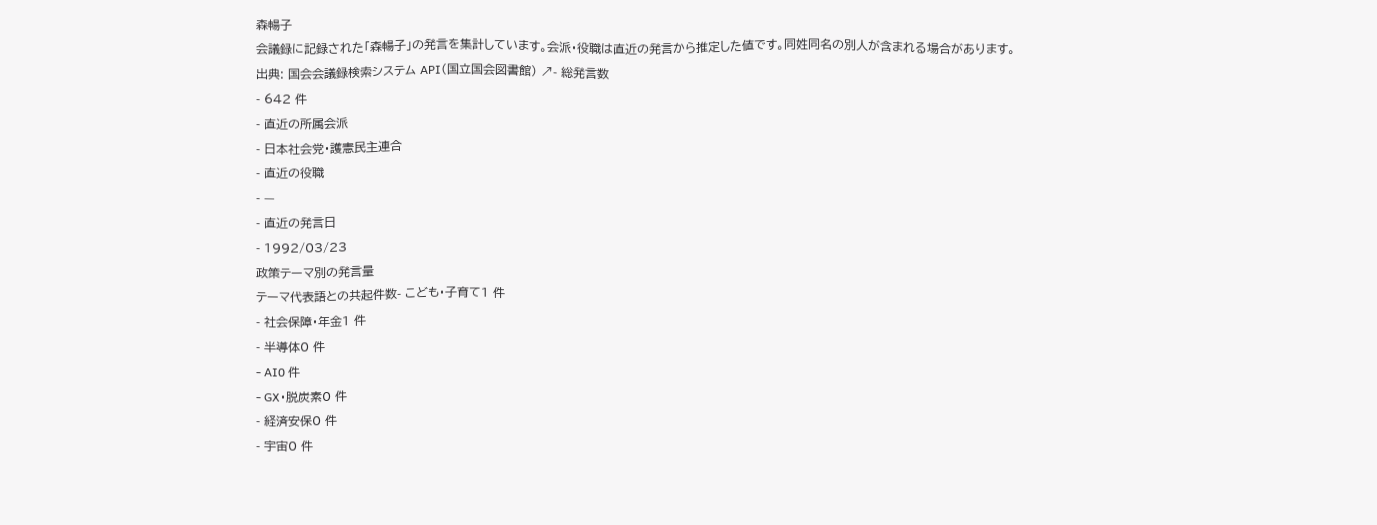森暢子
会議録に記録された「森暢子」の発言を集計しています。会派・役職は直近の発言から推定した値です。同姓同名の別人が含まれる場合があります。
出典: 国会会議録検索システム API(国立国会図書館) ↗- 総発言数
- 642 件
- 直近の所属会派
- 日本社会党・護憲民主連合
- 直近の役職
- —
- 直近の発言日
- 1992/03/23
政策テーマ別の発言量
テーマ代表語との共起件数- こども・子育て1 件
- 社会保障・年金1 件
- 半導体0 件
- AI0 件
- GX・脱炭素0 件
- 経済安保0 件
- 宇宙0 件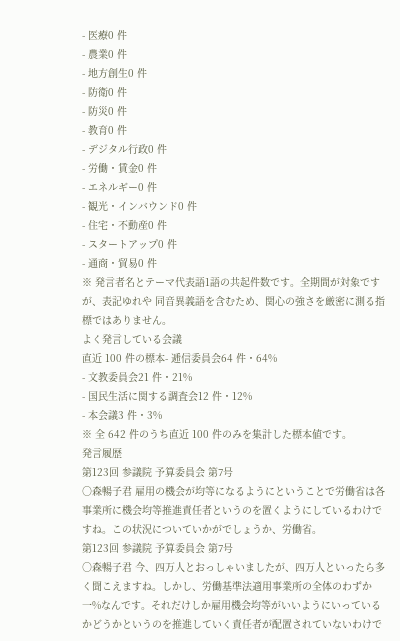- 医療0 件
- 農業0 件
- 地方創生0 件
- 防衛0 件
- 防災0 件
- 教育0 件
- デジタル行政0 件
- 労働・賃金0 件
- エネルギー0 件
- 観光・インバウンド0 件
- 住宅・不動産0 件
- スタートアップ0 件
- 通商・貿易0 件
※ 発言者名とテーマ代表語1語の共起件数です。全期間が対象ですが、表記ゆれや 同音異義語を含むため、関心の強さを厳密に測る指標ではありません。
よく発言している会議
直近 100 件の標本- 逓信委員会64 件・64%
- 文教委員会21 件・21%
- 国民生活に関する調査会12 件・12%
- 本会議3 件・3%
※ 全 642 件のうち直近 100 件のみを集計した標本値です。
発言履歴
第123回 参議院 予算委員会 第7号
○森暢子君 雇用の機会が均等になるようにということで労働省は各事業所に機会均等推進責任者というのを置くようにしているわけですね。この状況についていかがでしょうか、労働省。
第123回 参議院 予算委員会 第7号
○森暢子君 今、四万人とおっしゃいましたが、四万人といったら多く聞こえますね。しかし、労働基準法適用事業所の全体のわずか一%なんです。それだけしか雇用機会均等がいいようにいっているかどうかというのを推進していく責任者が配置されていないわけで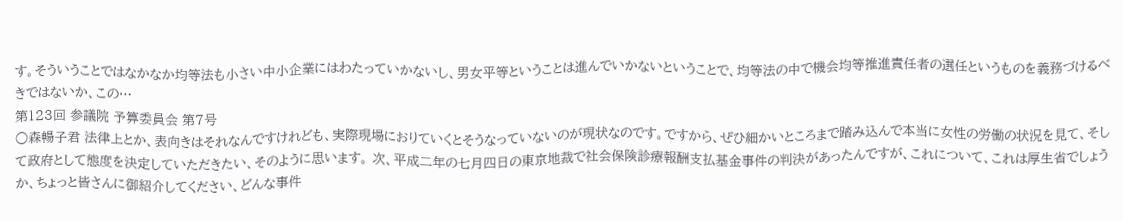す。そういうことではなかなか均等法も小さい中小企業にはわたっていかないし、男女平等ということは進んでいかないということで、均等法の中で機会均等推進責任者の選任というものを義務づけるべきではないか、この…
第123回 参議院 予算委員会 第7号
○森暢子君 法律上とか、表向きはそれなんですけれども、実際現場におりていくとそうなっていないのが現状なのです。ですから、ぜひ細かいところまで踏み込んで本当に女性の労働の状況を見て、そして政府として態度を決定していただきたい、そのように思います。 次、平成二年の七月四日の東京地裁で社会保険診療報酬支払基金事件の判決があったんですが、これについて、これは厚生省でしょうか、ちょっと皆さんに御紹介してください、どんな事件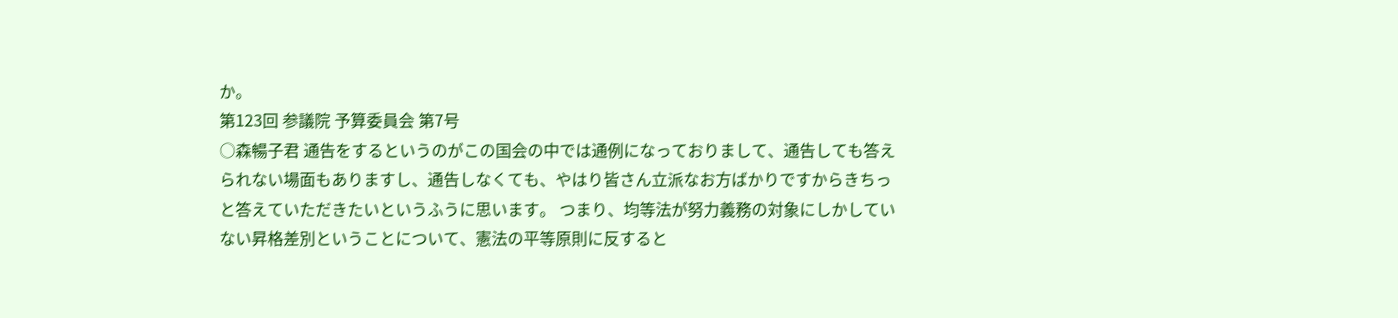か。
第123回 参議院 予算委員会 第7号
○森暢子君 通告をするというのがこの国会の中では通例になっておりまして、通告しても答えられない場面もありますし、通告しなくても、やはり皆さん立派なお方ばかりですからきちっと答えていただきたいというふうに思います。 つまり、均等法が努力義務の対象にしかしていない昇格差別ということについて、憲法の平等原則に反すると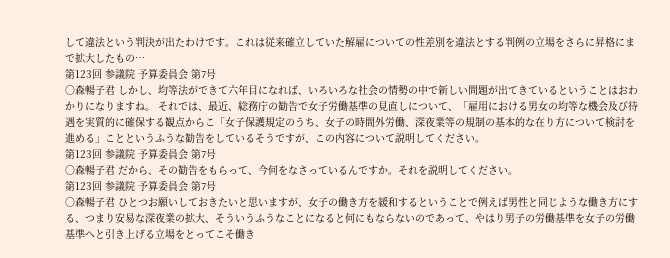して違法という判決が出たわけです。これは従来確立していた解雇についての性差別を違法とする判例の立場をさらに昇格にまで拡大したもの…
第123回 参議院 予算委員会 第7号
○森暢子君 しかし、均等法ができて六年目になれば、いろいろな社会の情勢の中で新しい問題が出てきているということはおわかりになりますね。 それでは、最近、総務庁の勧告で女子労働基準の見直しについて、「雇用における男女の均等な機会及び待遇を実質的に確保する観点からこ「女子保護規定のうち、女子の時間外労働、深夜業等の規制の基本的な在り方について検討を進める」ことというふうな勧告をしているそうですが、この内容について説明してください。
第123回 参議院 予算委員会 第7号
○森暢子君 だから、その勧告をもらって、今何をなさっているんですか。それを説明してください。
第123回 参議院 予算委員会 第7号
○森暢子君 ひとつお願いしておきたいと思いますが、女子の働き方を緩和するということで例えば男性と同じような働き方にする、つまり安易な深夜業の拡大、そういうふうなことになると何にもならないのであって、やはり男子の労働基準を女子の労働基準へと引き上げる立場をとってこそ働き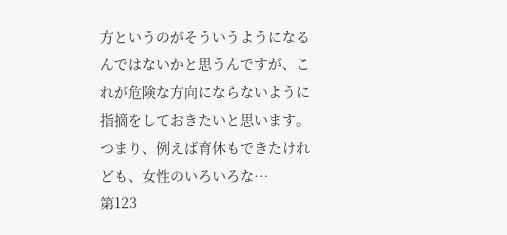方というのがそういうようになるんではないかと思うんですが、これが危険な方向にならないように指摘をしておきたいと思います。つまり、例えば育休もできたけれども、女性のいろいろな…
第123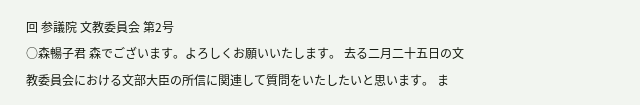回 参議院 文教委員会 第2号
○森暢子君 森でございます。よろしくお願いいたします。 去る二月二十五日の文教委員会における文部大臣の所信に関連して質問をいたしたいと思います。 ま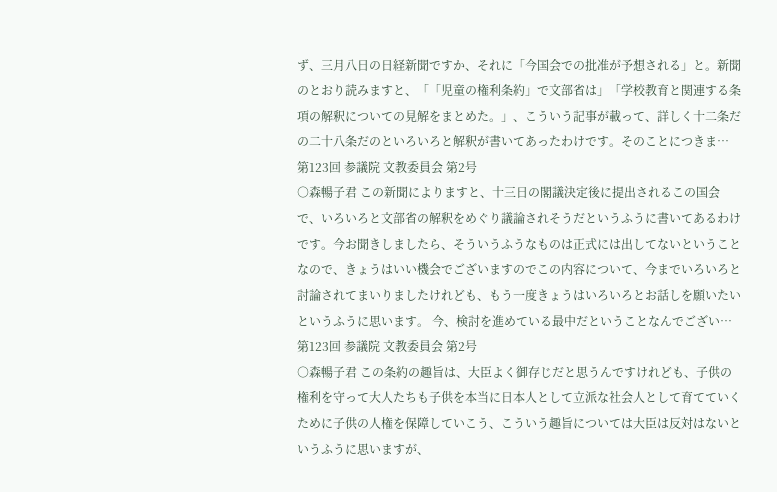ず、三月八日の日経新聞ですか、それに「今国会での批准が予想される」と。新聞のとおり読みますと、「「児童の権利条約」で文部省は」「学校教育と関連する条項の解釈についての見解をまとめた。」、こういう記事が載って、詳しく十二条だの二十八条だのといろいろと解釈が書いてあったわけです。そのことにつきま…
第123回 参議院 文教委員会 第2号
○森暢子君 この新聞によりますと、十三日の閣議決定後に提出されるこの国会で、いろいろと文部省の解釈をめぐり議論されそうだというふうに書いてあるわけです。今お聞きしましたら、そういうふうなものは正式には出してないということなので、きょうはいい機会でございますのでこの内容について、今までいろいろと討論されてまいりましたけれども、もう一度きょうはいろいろとお話しを願いたいというふうに思います。 今、検討を進めている最中だということなんでござい…
第123回 参議院 文教委員会 第2号
○森暢子君 この条約の趣旨は、大臣よく御存じだと思うんですけれども、子供の権利を守って大人たちも子供を本当に日本人として立派な社会人として育てていくために子供の人権を保障していこう、こういう趣旨については大臣は反対はないというふうに思いますが、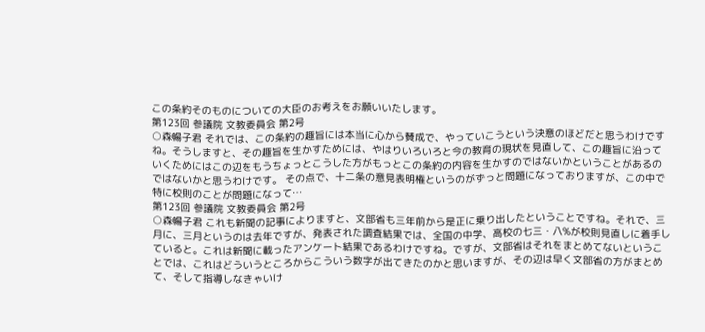この条約そのものについての大臣のお考えをお願いいたします。
第123回 参議院 文教委員会 第2号
○森暢子君 それでは、この条約の趣旨には本当に心から賛成で、やっていこうという決意のほどだと思うわけですね。そうしますと、その趣旨を生かすためには、やはりいろいろと今の教育の現状を見直して、この趣旨に沿っていくためにはこの辺をもうちょっとこうした方がもっとこの条約の内容を生かすのではないかということがあるのではないかと思うわけです。 その点で、十二条の意見表明権というのがずっと問題になっておりますが、この中で特に校則のことが問題になって…
第123回 参議院 文教委員会 第2号
○森暢子君 これも新聞の記事によりますと、文部省も三年前から是正に乗り出したということですね。それで、三月に、三月というのは去年ですが、発表された調査結果では、全国の中学、高校の七三・八%が校則見直しに着手していると。これは新聞に載ったアンケート結果であるわけですね。ですが、文部省はそれをまとめてないということでは、これはどういうところからこういう数字が出てきたのかと思いますが、その辺は早く文部省の方がまとめて、そして指導しなきゃいけ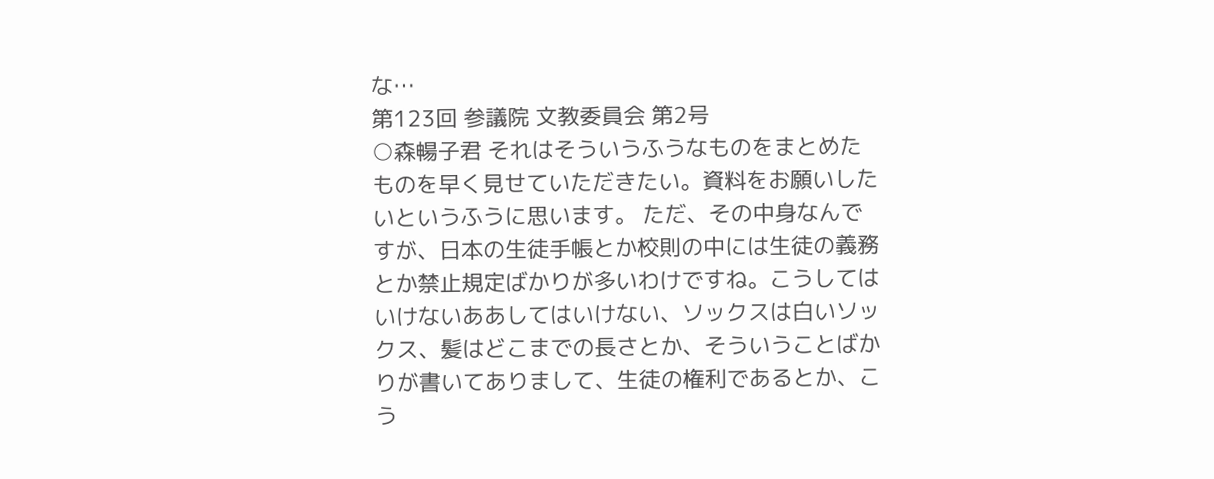な…
第123回 参議院 文教委員会 第2号
○森暢子君 それはそういうふうなものをまとめたものを早く見せていただきたい。資料をお願いしたいというふうに思います。 ただ、その中身なんですが、日本の生徒手帳とか校則の中には生徒の義務とか禁止規定ばかりが多いわけですね。こうしてはいけないああしてはいけない、ソックスは白いソックス、髪はどこまでの長さとか、そういうことばかりが書いてありまして、生徒の権利であるとか、こう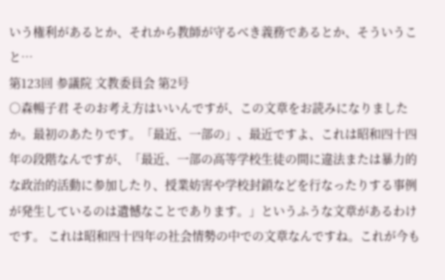いう権利があるとか、それから教師が守るべき義務であるとか、そういうこと…
第123回 参議院 文教委員会 第2号
○森暢子君 そのお考え方はいいんですが、この文章をお読みになりましたか。最初のあたりです。「最近、一部の」、最近ですよ、これは昭和四十四年の段階なんですが、「最近、一部の高等学校生徒の間に違法または暴力的な政治的活動に参加したり、授業妨害や学校封鎖などを行なったりする事例が発生しているのは遺憾なことであります。」というふうな文章があるわけです。 これは昭和四十四年の社会情勢の中での文章なんですね。これが今も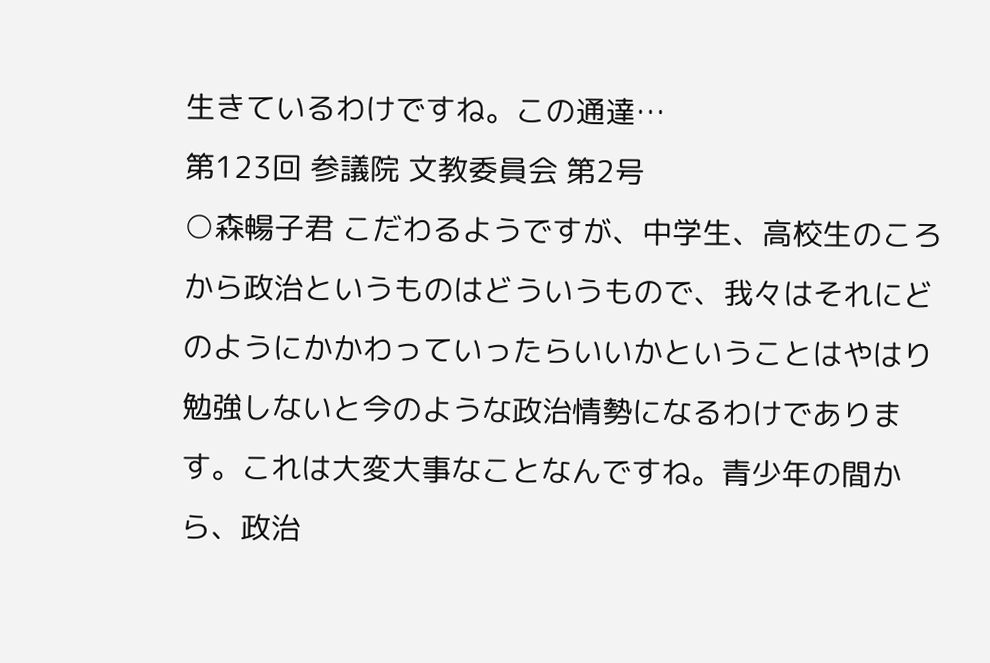生きているわけですね。この通達…
第123回 参議院 文教委員会 第2号
○森暢子君 こだわるようですが、中学生、高校生のころから政治というものはどういうもので、我々はそれにどのようにかかわっていったらいいかということはやはり勉強しないと今のような政治情勢になるわけであります。これは大変大事なことなんですね。青少年の間から、政治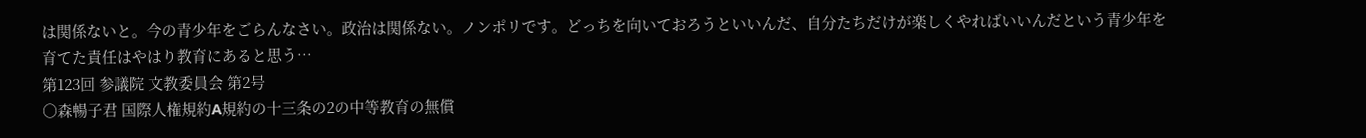は関係ないと。今の青少年をごらんなさい。政治は関係ない。ノンポリです。どっちを向いておろうといいんだ、自分たちだけが楽しくやればいいんだという青少年を育てた責任はやはり教育にあると思う…
第123回 参議院 文教委員会 第2号
○森暢子君 国際人権規約A規約の十三条の2の中等教育の無償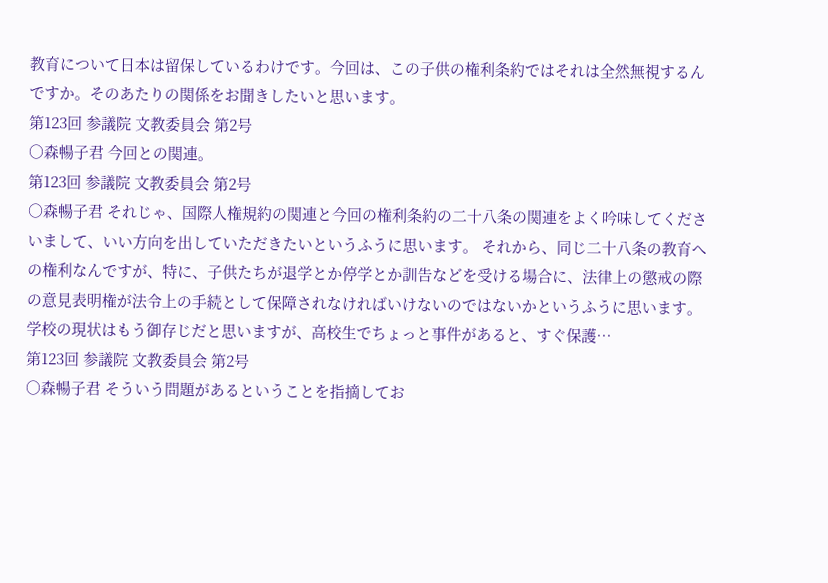教育について日本は留保しているわけです。今回は、この子供の権利条約ではそれは全然無視するんですか。そのあたりの関係をお聞きしたいと思います。
第123回 参議院 文教委員会 第2号
○森暢子君 今回との関連。
第123回 参議院 文教委員会 第2号
○森暢子君 それじゃ、国際人権規約の関連と今回の権利条約の二十八条の関連をよく吟味してくださいまして、いい方向を出していただきたいというふうに思います。 それから、同じ二十八条の教育への権利なんですが、特に、子供たちが退学とか停学とか訓告などを受ける場合に、法律上の懲戒の際の意見表明権が法令上の手続として保障されなければいけないのではないかというふうに思います。学校の現状はもう御存じだと思いますが、高校生でちょっと事件があると、すぐ保護…
第123回 参議院 文教委員会 第2号
○森暢子君 そういう問題があるということを指摘してお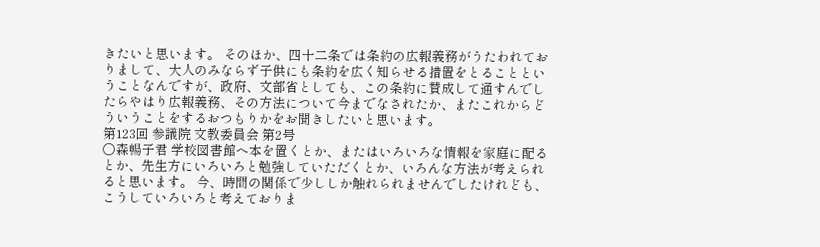きたいと思います。 そのほか、四十二条では条約の広報義務がうたわれておりまして、大人のみならず子供にも条約を広く知らせる措置をとることということなんですが、政府、文部省としても、この条約に賛成して通すんでしたらやはり広報義務、その方法について今までなされたか、またこれからどういうことをするおつもりかをお聞きしたいと思います。
第123回 参議院 文教委員会 第2号
○森暢子君 学校図書館へ本を置くとか、またはいろいろな情報を家庭に配るとか、先生方にいろいろと勉強していただくとか、いろんな方法が考えられると思います。 今、時間の関係で少ししか触れられませんでしたけれども、こうしていろいろと考えておりま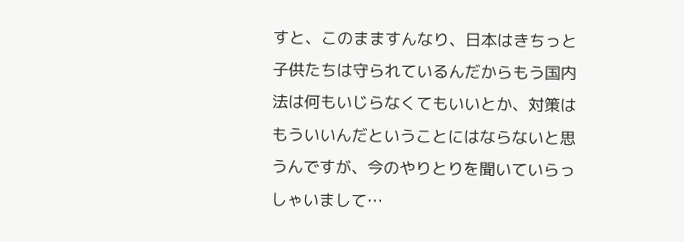すと、このまますんなり、日本はきちっと子供たちは守られているんだからもう国内法は何もいじらなくてもいいとか、対策はもういいんだということにはならないと思うんですが、今のやりとりを聞いていらっしゃいまして…